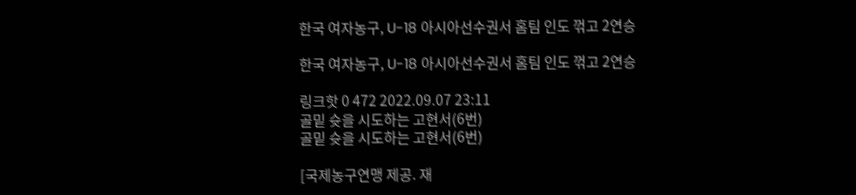한국 여자농구, U-18 아시아선수권서 홈팀 인도 꺾고 2연승

한국 여자농구, U-18 아시아선수권서 홈팀 인도 꺾고 2연승

링크핫 0 472 2022.09.07 23:11
골밑 슛을 시도하는 고현서(6번)
골밑 슛을 시도하는 고현서(6번)

[국제농구연맹 제공. 재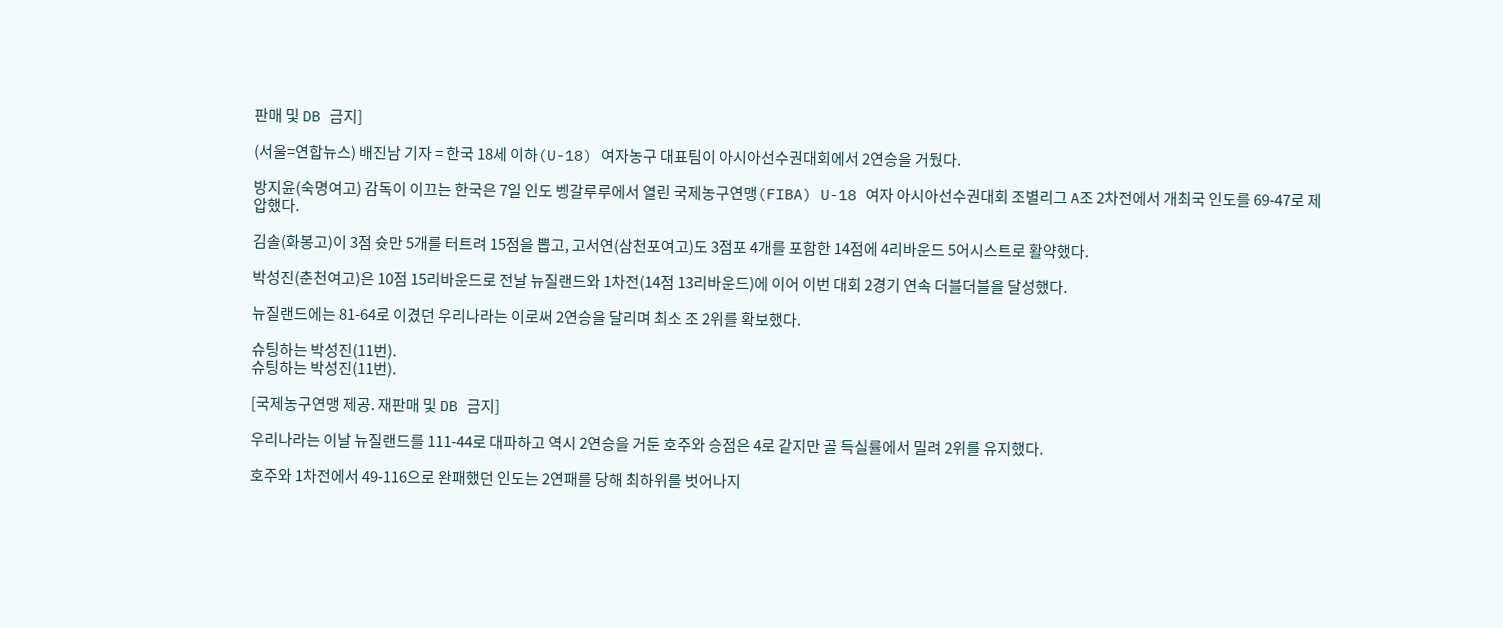판매 및 DB 금지]

(서울=연합뉴스) 배진남 기자 = 한국 18세 이하(U-18) 여자농구 대표팀이 아시아선수권대회에서 2연승을 거뒀다.

방지윤(숙명여고) 감독이 이끄는 한국은 7일 인도 벵갈루루에서 열린 국제농구연맹(FIBA) U-18 여자 아시아선수권대회 조별리그 A조 2차전에서 개최국 인도를 69-47로 제압했다.

김솔(화봉고)이 3점 슛만 5개를 터트려 15점을 뽑고, 고서연(삼천포여고)도 3점포 4개를 포함한 14점에 4리바운드 5어시스트로 활약했다.

박성진(춘천여고)은 10점 15리바운드로 전날 뉴질랜드와 1차전(14점 13리바운드)에 이어 이번 대회 2경기 연속 더블더블을 달성했다.

뉴질랜드에는 81-64로 이겼던 우리나라는 이로써 2연승을 달리며 최소 조 2위를 확보했다.

슈팅하는 박성진(11번).
슈팅하는 박성진(11번).

[국제농구연맹 제공. 재판매 및 DB 금지]

우리나라는 이날 뉴질랜드를 111-44로 대파하고 역시 2연승을 거둔 호주와 승점은 4로 같지만 골 득실률에서 밀려 2위를 유지했다.

호주와 1차전에서 49-116으로 완패했던 인도는 2연패를 당해 최하위를 벗어나지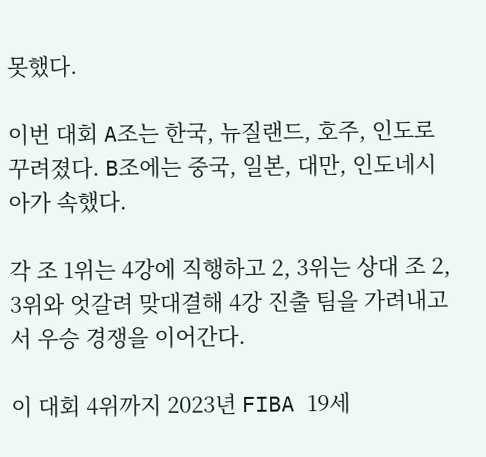못했다.

이번 대회 A조는 한국, 뉴질랜드, 호주, 인도로 꾸려졌다. B조에는 중국, 일본, 대만, 인도네시아가 속했다.

각 조 1위는 4강에 직행하고 2, 3위는 상대 조 2, 3위와 엇갈려 맞대결해 4강 진출 팀을 가려내고서 우승 경쟁을 이어간다.

이 대회 4위까지 2023년 FIBA 19세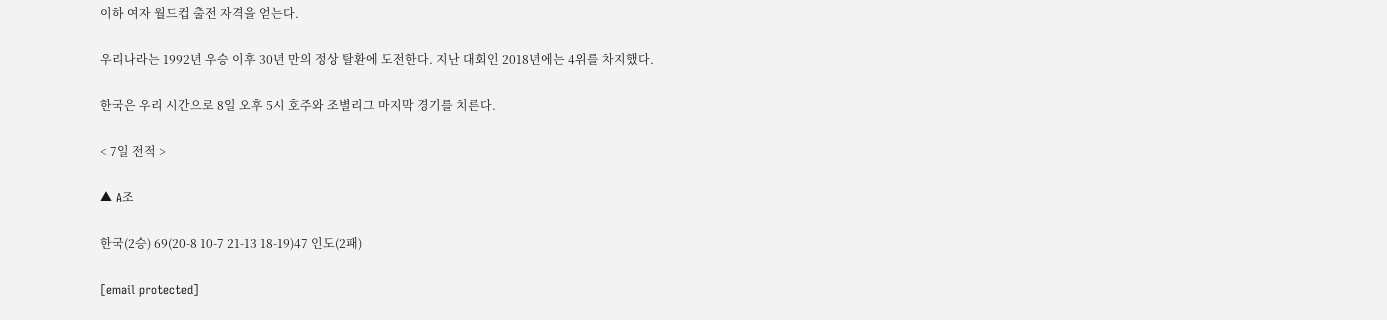이하 여자 월드컵 출전 자격을 얻는다.

우리나라는 1992년 우승 이후 30년 만의 정상 탈환에 도전한다. 지난 대회인 2018년에는 4위를 차지했다.

한국은 우리 시간으로 8일 오후 5시 호주와 조별리그 마지막 경기를 치른다.

< 7일 전적 >

▲ A조

한국(2승) 69(20-8 10-7 21-13 18-19)47 인도(2패)

[email protected]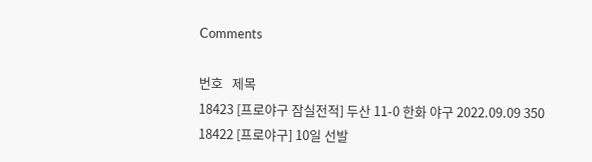Comments

번호   제목
18423 [프로야구 잠실전적] 두산 11-0 한화 야구 2022.09.09 350
18422 [프로야구] 10일 선발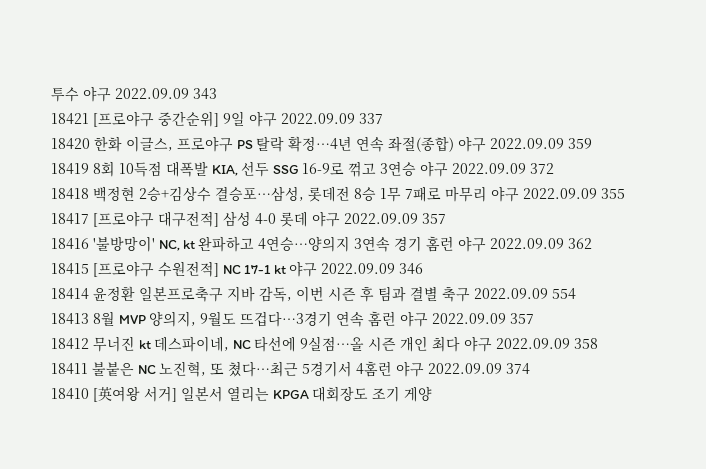투수 야구 2022.09.09 343
18421 [프로야구 중간순위] 9일 야구 2022.09.09 337
18420 한화 이글스, 프로야구 PS 탈락 확정…4년 연속 좌절(종합) 야구 2022.09.09 359
18419 8회 10득점 대폭발 KIA, 선두 SSG 16-9로 꺾고 3연승 야구 2022.09.09 372
18418 백정현 2승+김상수 결승포…삼성, 롯데전 8승 1무 7패로 마무리 야구 2022.09.09 355
18417 [프로야구 대구전적] 삼성 4-0 롯데 야구 2022.09.09 357
18416 '불방망이' NC, kt 완파하고 4연승…양의지 3연속 경기 홈런 야구 2022.09.09 362
18415 [프로야구 수원전적] NC 17-1 kt 야구 2022.09.09 346
18414 윤정환 일본프로축구 지바 감독, 이번 시즌 후 팀과 결별 축구 2022.09.09 554
18413 8월 MVP 양의지, 9월도 뜨겁다…3경기 연속 홈런 야구 2022.09.09 357
18412 무너진 kt 데스파이네, NC 타선에 9실점…올 시즌 개인 최다 야구 2022.09.09 358
18411 불붙은 NC 노진혁, 또 쳤다…최근 5경기서 4홈런 야구 2022.09.09 374
18410 [英여왕 서거] 일본서 열리는 KPGA 대회장도 조기 게양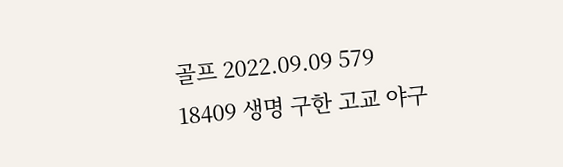골프 2022.09.09 579
18409 생명 구한 고교 야구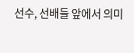선수, 선배들 앞에서 의미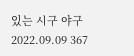있는 시구 야구 2022.09.09 367